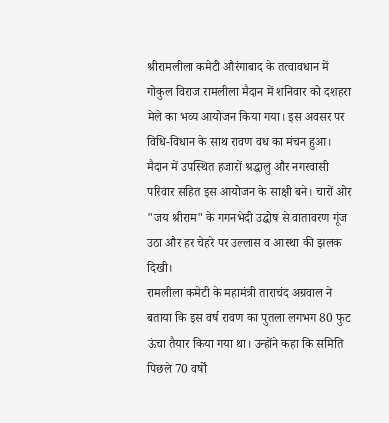श्रीरामलीला कमेटी औरंगाबाद के तत्वावधान में गोकुल विराज रामलीला मैदान में शनिवार को दशहरा मेले का भव्य आयोजन किया गया। इस अवसर पर विधि-विधान के साथ रावण वध का मंचन हुआ। मैदान में उपस्थित हजारों श्रद्धालु और नगरवासी परिवार सहित इस आयोजन के साक्षी बने। चारों ओर "जय श्रीराम" के गगनभेदी उद्घोष से वातावरण गूंज उठा और हर चेहरे पर उल्लास व आस्था की झलक दिखी।
रामलीला कमेटी के महामंत्री ताराचंद अग्रवाल ने बताया कि इस वर्ष रावण का पुतला लगभग 80 फुट ऊंचा तैयार किया गया था। उन्होंने कहा कि समिति पिछले 70 वर्षों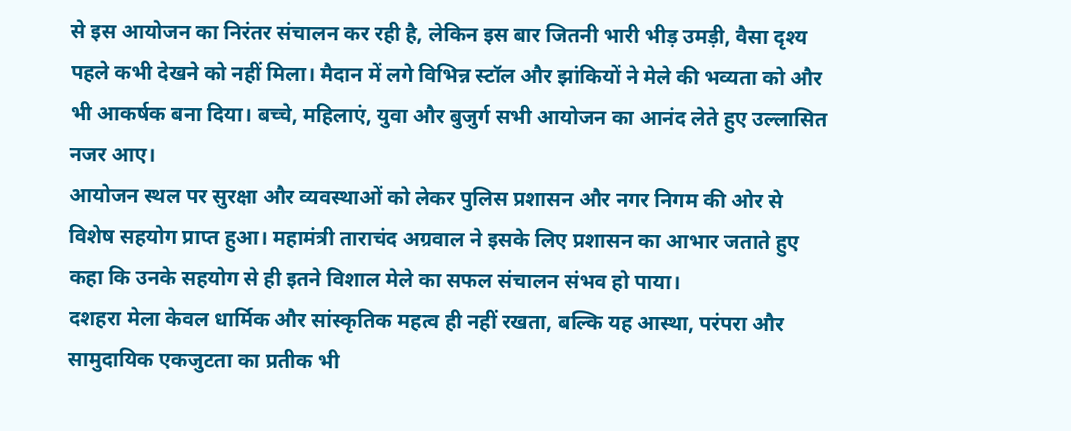से इस आयोजन का निरंतर संचालन कर रही है, लेकिन इस बार जितनी भारी भीड़ उमड़ी, वैसा दृश्य पहले कभी देखने को नहीं मिला। मैदान में लगे विभिन्न स्टॉल और झांकियों ने मेले की भव्यता को और भी आकर्षक बना दिया। बच्चे, महिलाएं, युवा और बुजुर्ग सभी आयोजन का आनंद लेते हुए उल्लासित नजर आए।
आयोजन स्थल पर सुरक्षा और व्यवस्थाओं को लेकर पुलिस प्रशासन और नगर निगम की ओर से विशेष सहयोग प्राप्त हुआ। महामंत्री ताराचंद अग्रवाल ने इसके लिए प्रशासन का आभार जताते हुए कहा कि उनके सहयोग से ही इतने विशाल मेले का सफल संचालन संभव हो पाया।
दशहरा मेला केवल धार्मिक और सांस्कृतिक महत्व ही नहीं रखता, बल्कि यह आस्था, परंपरा और सामुदायिक एकजुटता का प्रतीक भी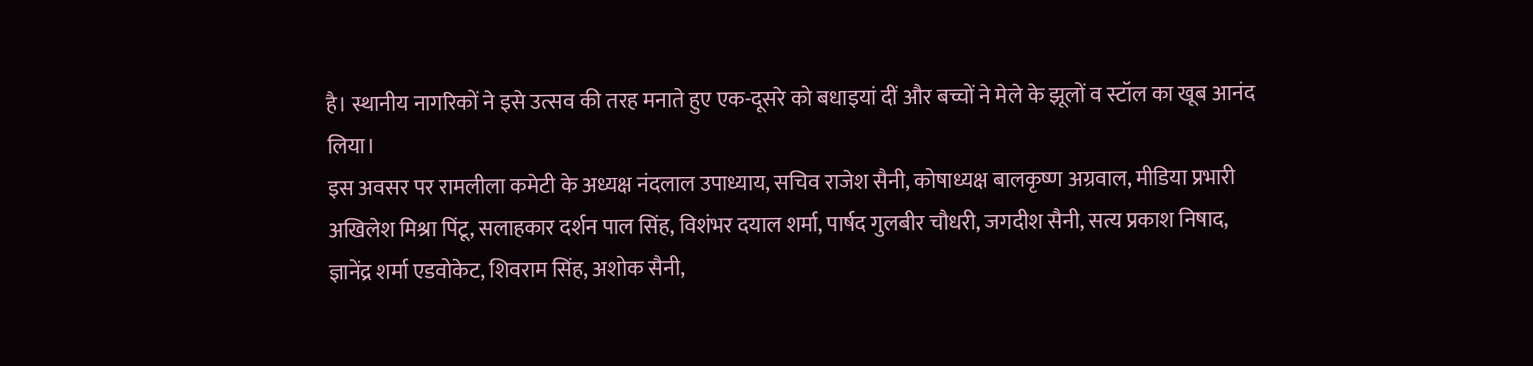है। स्थानीय नागरिकों ने इसे उत्सव की तरह मनाते हुए एक-दूसरे को बधाइयां दीं और बच्चों ने मेले के झूलों व स्टॉल का खूब आनंद लिया।
इस अवसर पर रामलीला कमेटी के अध्यक्ष नंदलाल उपाध्याय, सचिव राजेश सैनी, कोषाध्यक्ष बालकृष्ण अग्रवाल, मीडिया प्रभारी अखिलेश मिश्रा पिंटू, सलाहकार दर्शन पाल सिंह, विशंभर दयाल शर्मा, पार्षद गुलबीर चौधरी, जगदीश सैनी, सत्य प्रकाश निषाद, ज्ञानेंद्र शर्मा एडवोकेट, शिवराम सिंह, अशोक सैनी,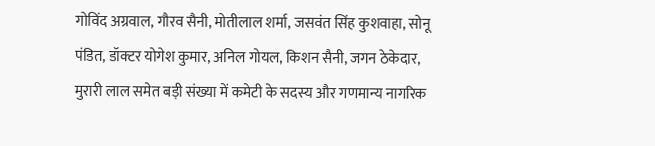गोविंद अग्रवाल, गौरव सैनी, मोतीलाल शर्मा, जसवंत सिंह कुशवाहा, सोनू पंडित, डॉक्टर योगेश कुमार, अनिल गोयल, किशन सैनी, जगन ठेकेदार, मुरारी लाल समेत बड़ी संख्या में कमेटी के सदस्य और गणमान्य नागरिक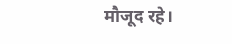मौजूद रहे।